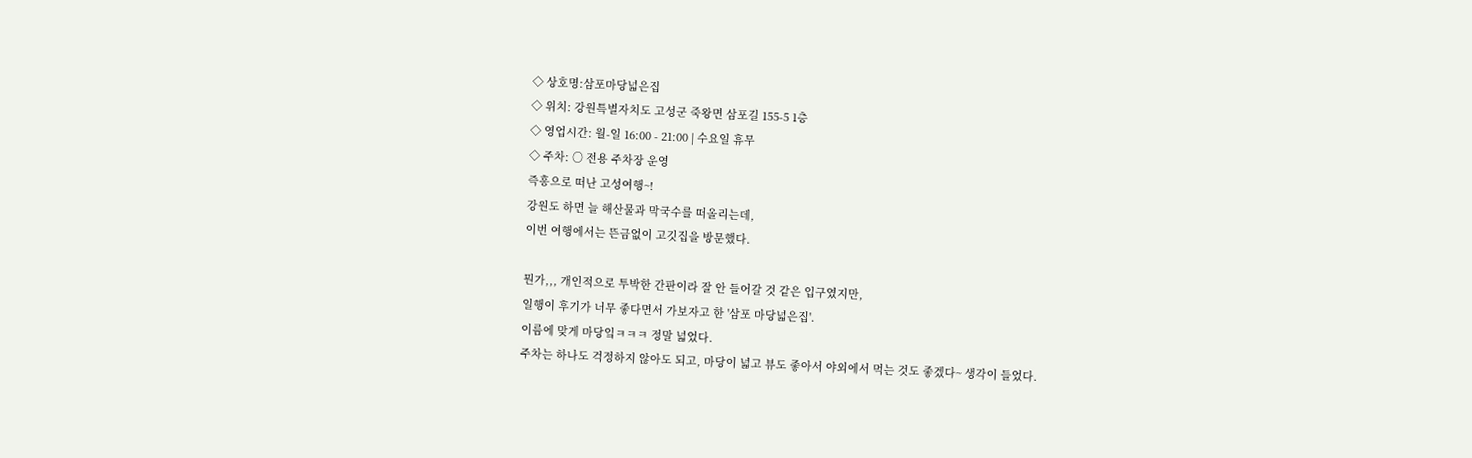◇ 상호명:삼포마당넓은집
◇ 위치: 강원특별자치도 고성군 죽왕면 삼포길 155-5 1층
◇ 영업시간: 월-일 16:00 - 21:00 | 수요일 휴무
◇ 주차: ○ 전용 주차장 운영
즉흥으로 떠난 고성여행~!
강원도 하면 늘 해산물과 막국수를 떠올리는데,
이번 여행에서는 뜬금없이 고깃집을 방문했다.

뭔가,,, 개인적으로 투박한 간판이라 잘 안 들어갈 것 같은 입구였지만,
일행이 후기가 너무 좋다면서 가보자고 한 '삼포 마당넓은집'.
이름에 맞게 마당잌ㅋㅋㅋ 정말 넓었다.
주차는 하나도 걱정하지 않아도 되고, 마당이 넓고 뷰도 좋아서 야외에서 먹는 것도 좋겠다~ 생각이 들었다.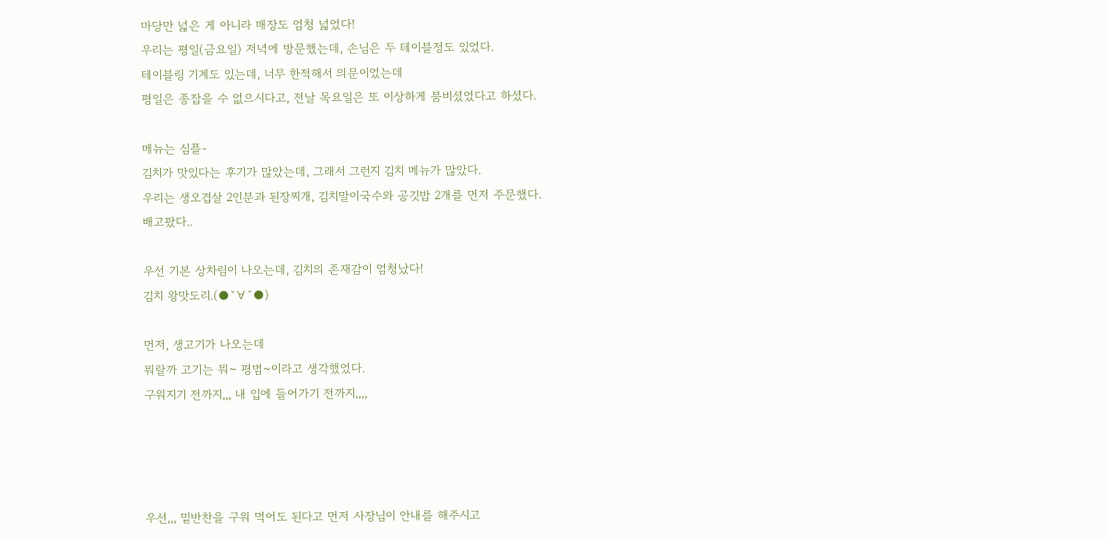마당만 넓은 게 아니라 매장도 엄청 넓었다!
우리는 평일(금요일) 저녁에 방문했는데, 손님은 두 테이블정도 있었다.
테이블링 기계도 있는데, 너무 한적해서 의문이었는데
평일은 종잡을 수 없으시다고, 전날 목요일은 또 이상하게 붐비셨었다고 하셨다.

메뉴는 심플-
김치가 맛있다는 후기가 많았는데, 그래서 그런지 김치 메뉴가 많았다.
우리는 생오겹살 2인분과 된장찌개, 김치말이국수와 공깃밥 2개를 먼저 주문했다.
배고팠다..

우선 기본 상차림이 나오는데, 김치의 존재감이 엄청났다!
김치 왕맛도리.(●ˇ∀ˇ●)

먼저, 생고기가 나오는데
뭐랄까 고기는 뭐~ 평범~이라고 생각했었다.
구워지기 전까지,,, 내 입에 들어가기 전까지,,,,




우선,,, 밑반찬을 구워 먹어도 된다고 먼저 사장님이 안내를 해주시고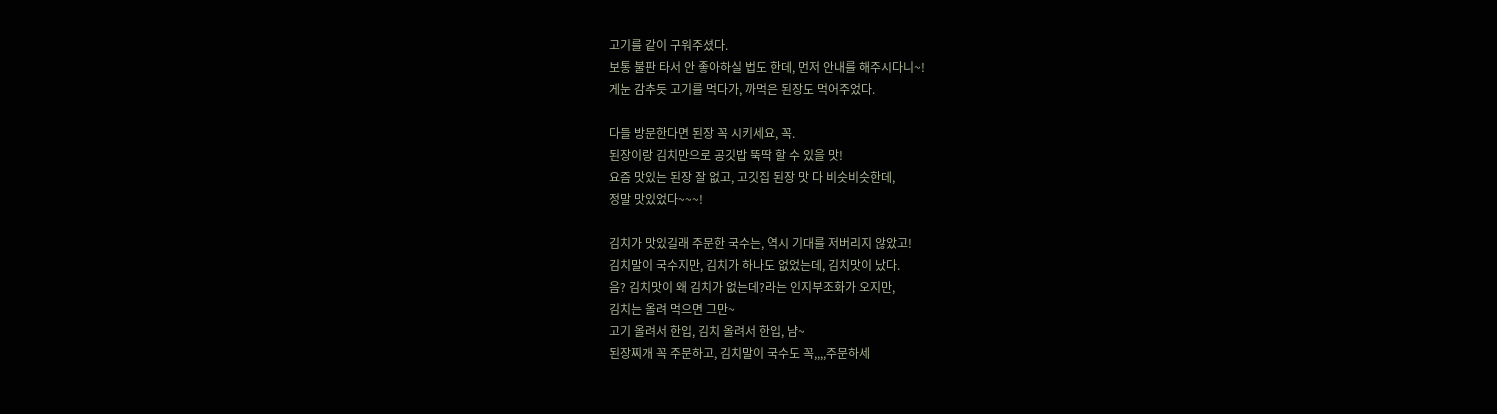고기를 같이 구워주셨다.
보통 불판 타서 안 좋아하실 법도 한데, 먼저 안내를 해주시다니~!
게눈 감추듯 고기를 먹다가, 까먹은 된장도 먹어주었다.

다들 방문한다면 된장 꼭 시키세요, 꼭.
된장이랑 김치만으로 공깃밥 뚝딱 할 수 있을 맛!
요즘 맛있는 된장 잘 없고, 고깃집 된장 맛 다 비슷비슷한데,
정말 맛있었다~~~!

김치가 맛있길래 주문한 국수는, 역시 기대를 저버리지 않았고!
김치말이 국수지만, 김치가 하나도 없었는데, 김치맛이 났다.
음? 김치맛이 왜 김치가 없는데?라는 인지부조화가 오지만,
김치는 올려 먹으면 그만~
고기 올려서 한입, 김치 올려서 한입, 냠~
된장찌개 꼭 주문하고, 김치말이 국수도 꼭,,,,주문하세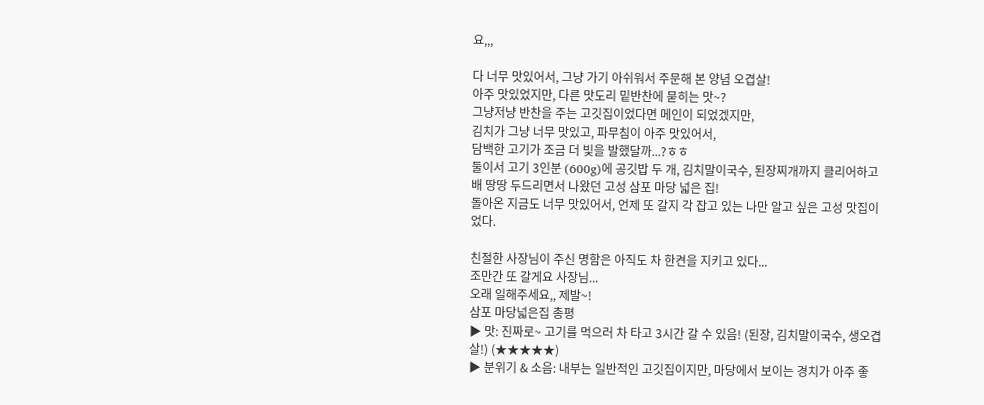요,,,

다 너무 맛있어서, 그냥 가기 아쉬워서 주문해 본 양념 오겹살!
아주 맛있었지만, 다른 맛도리 밑반찬에 묻히는 맛~?
그냥저냥 반찬을 주는 고깃집이었다면 메인이 되었겠지만,
김치가 그냥 너무 맛있고, 파무침이 아주 맛있어서,
담백한 고기가 조금 더 빛을 발했달까...?ㅎㅎ
둘이서 고기 3인분 (600g)에 공깃밥 두 개, 김치말이국수, 된장찌개까지 클리어하고
배 땅땅 두드리면서 나왔던 고성 삼포 마당 넓은 집!
돌아온 지금도 너무 맛있어서, 언제 또 갈지 각 잡고 있는 나만 알고 싶은 고성 맛집이었다.

친절한 사장님이 주신 명함은 아직도 차 한켠을 지키고 있다...
조만간 또 갈게요 사장님...
오래 일해주세요,, 제발~!
삼포 마당넓은집 총평
▶ 맛: 진짜로~ 고기를 먹으러 차 타고 3시간 갈 수 있음! (된장, 김치말이국수, 생오겹살!) (★★★★★)
▶ 분위기 & 소음: 내부는 일반적인 고깃집이지만, 마당에서 보이는 경치가 아주 좋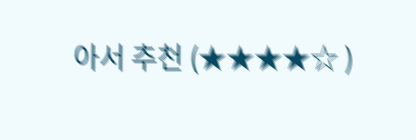아서 추천 (★★★★☆ )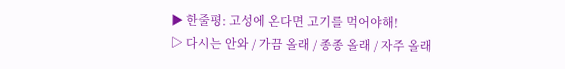▶ 한줄평: 고성에 온다면 고기를 먹어야해!
▷ 다시는 안와 / 가끔 올래 / 종종 올래 / 자주 올래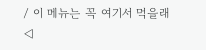/ 이 메뉴는 꼭 여기서 먹을래 ◁